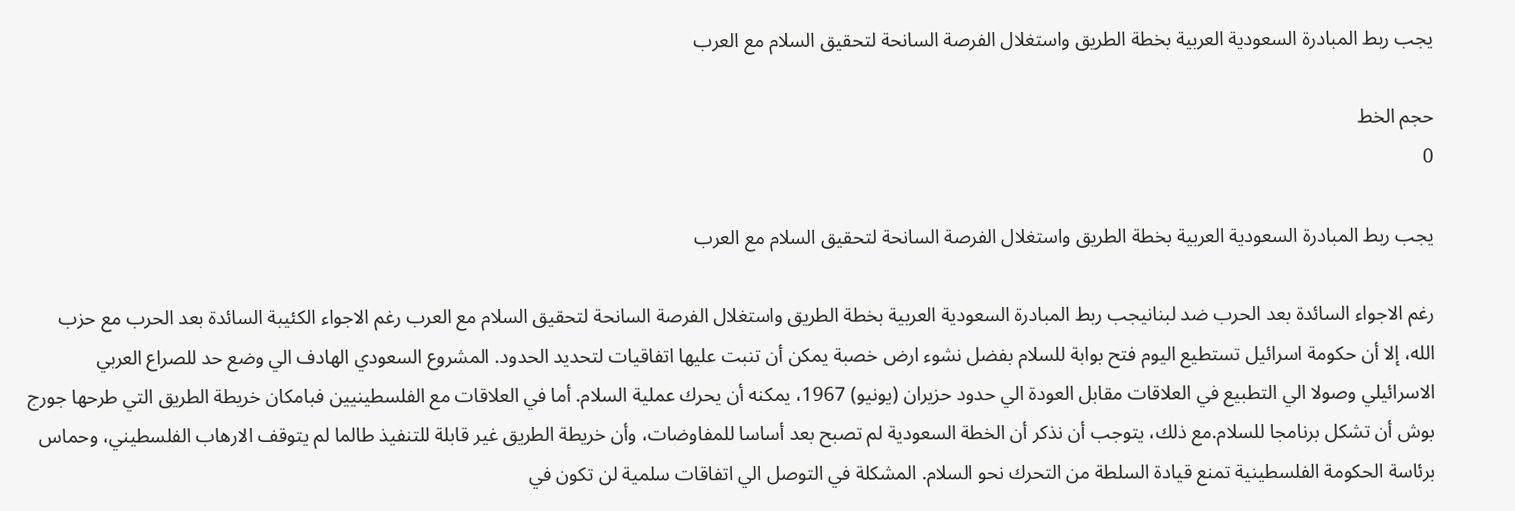يجب ربط المبادرة السعودية العربية بخطة الطريق واستغلال الفرصة السانحة لتحقيق السلام مع العرب

حجم الخط
0

يجب ربط المبادرة السعودية العربية بخطة الطريق واستغلال الفرصة السانحة لتحقيق السلام مع العرب

رغم الاجواء السائدة بعد الحرب ضد لبنانيجب ربط المبادرة السعودية العربية بخطة الطريق واستغلال الفرصة السانحة لتحقيق السلام مع العرب رغم الاجواء الكئيبة السائدة بعد الحرب مع حزب الله، إلا أن حكومة اسرائيل تستطيع اليوم فتح بوابة للسلام بفضل نشوء ارض خصبة يمكن أن تنبت عليها اتفاقيات لتحديد الحدود. المشروع السعودي الهادف الي وضع حد للصراع العربي الاسرائيلي وصولا الي التطبيع في العلاقات مقابل العودة الي حدود حزيران (يونيو) 1967، يمكنه أن يحرك عملية السلام. أما في العلاقات مع الفلسطينيين فبامكان خريطة الطريق التي طرحها جورج بوش أن تشكل برنامجا للسلام.مع ذلك، يتوجب أن نذكر أن الخطة السعودية لم تصبح بعد أساسا للمفاوضات، وأن خريطة الطريق غير قابلة للتنفيذ طالما لم يتوقف الارهاب الفلسطيني، وحماس برئاسة الحكومة الفلسطينية تمنع قيادة السلطة من التحرك نحو السلام. المشكلة في التوصل الي اتفاقات سلمية لن تكون في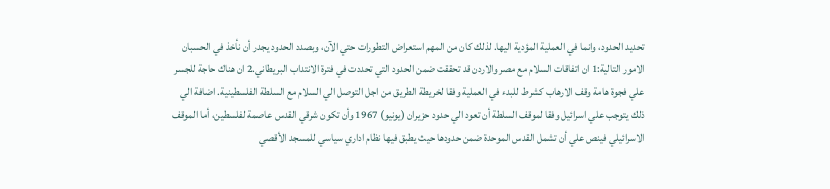تحديد الحدود، وانما في العملية المؤدية اليها. لذلك كان من المهم استعراض التطورات حتي الآن، وبصدد الحدود يجدر أن نأخذ في الحسبان الامور التالية:1 ان اتفاقات السلام مع مصر والاردن قد تحققت ضمن الحدود التي تحددت في فترة الانتداب البريطاني.2 ان هناك حاجة للجسر علي فجوة هامة وقف الارهاب كشرط للبدء في العملية وفقا لخريطة الطريق من اجل التوصل الي السلام مع السلطة الفلسطينية. اضافة الي ذلك يتوجب علي اسرائيل وفقا لموقف السلطة أن تعود الي حدود حزيران (يونيو) 1967 وأن تكون شرقي القدس عاصمة لفلسطين، أما الموقف الاسرائيلي فينص علي أن تشمل القدس الموحدة ضمن حدودها حيث يطبق فيها نظام اداري سياسي للمسجد الأقصي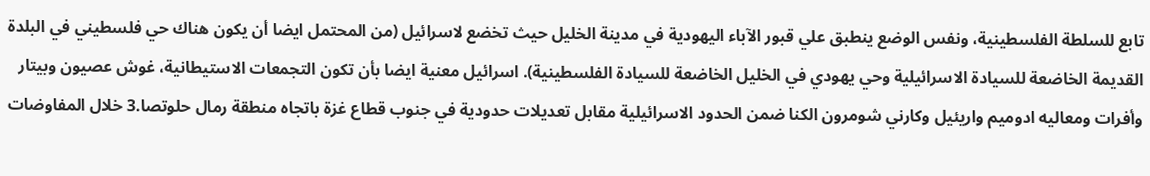تابع للسلطة الفلسطينية، ونفس الوضع ينطبق علي قبور الآباء اليهودية في مدينة الخليل حيث تخضع لاسرائيل (من المحتمل ايضا أن يكون هناك حي فلسطيني في البلدة القديمة الخاضعة للسيادة الاسرائيلية وحي يهودي في الخليل الخاضعة للسيادة الفلسطينية). اسرائيل معنية ايضا بأن تكون التجمعات الاستيطانية، غوش عصيون وبيتار وأفرات ومعاليه ادوميم واريئيل وكارني شومرون الكنا ضمن الحدود الاسرائيلية مقابل تعديلات حدودية في جنوب قطاع غزة باتجاه منطقة رمال حلوتصا.3 خلال المفاوضات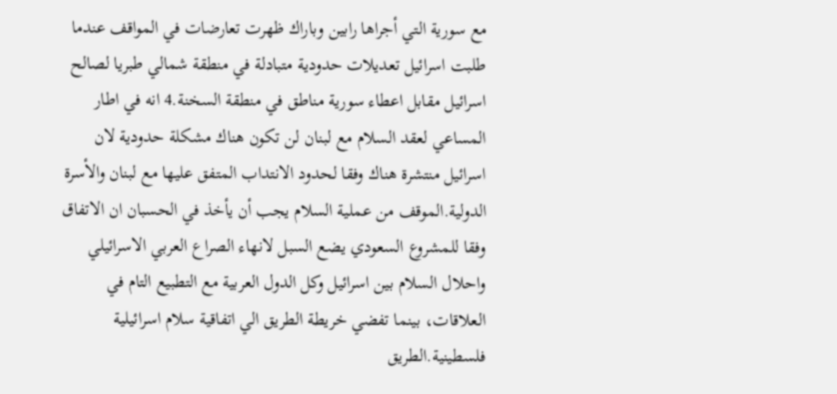مع سورية التي أجراها رابين وباراك ظهرت تعارضات في المواقف عندما طلبت اسرائيل تعديلات حدودية متبادلة في منطقة شمالي طبريا لصالح اسرائيل مقابل اعطاء سورية مناطق في منطقة السخنة.4 انه في اطار المساعي لعقد السلام مع لبنان لن تكون هناك مشكلة حدودية لان اسرائيل منتشرة هناك وفقا لحدود الانتداب المتفق عليها مع لبنان والأسرة الدولية.الموقف من عملية السلام يجب أن يأخذ في الحسبان ان الاتفاق وفقا للمشروع السعودي يضع السبل لانهاء الصراع العربي الاسرائيلي واحلال السلام بين اسرائيل وكل الدول العربية مع التطبيع التام في العلاقات، بينما تفضي خريطة الطريق الي اتفاقية سلام اسرائيلية فلسطينية.الطريق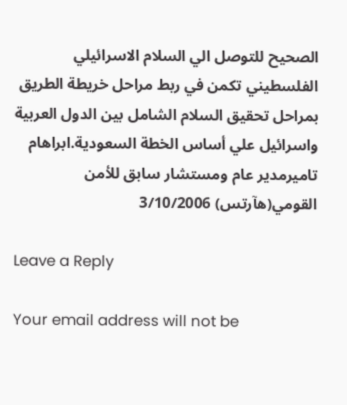الصحيح للتوصل الي السلام الاسرائيلي الفلسطيني تكمن في ربط مراحل خريطة الطريق بمراحل تحقيق السلام الشامل بين الدول العربية واسرائيل علي أساس الخطة السعودية.ابراهام تاميرمدير عام ومستشار سابق للأمن القومي(هآرتس) 3/10/2006

Leave a Reply

Your email address will not be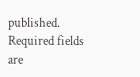published. Required fields are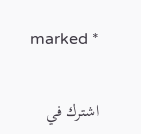marked *

اشترك في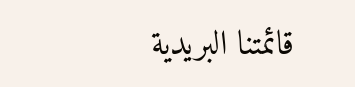قائمتنا البريدية